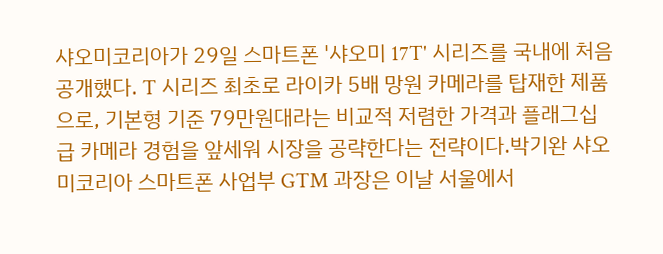샤오미코리아가 29일 스마트폰 '샤오미 17T' 시리즈를 국내에 처음 공개했다. T 시리즈 최초로 라이카 5배 망원 카메라를 탑재한 제품으로, 기본형 기준 79만원대라는 비교적 저렴한 가격과 플래그십급 카메라 경험을 앞세워 시장을 공략한다는 전략이다.박기완 샤오미코리아 스마트폰 사업부 GTM 과장은 이날 서울에서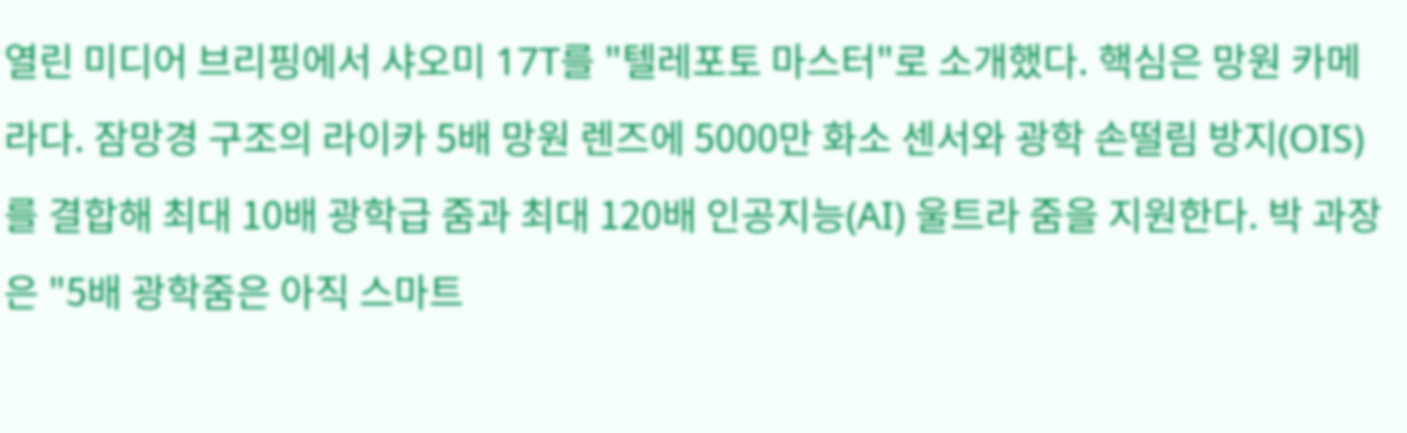열린 미디어 브리핑에서 샤오미 17T를 "텔레포토 마스터"로 소개했다. 핵심은 망원 카메라다. 잠망경 구조의 라이카 5배 망원 렌즈에 5000만 화소 센서와 광학 손떨림 방지(OIS)를 결합해 최대 10배 광학급 줌과 최대 120배 인공지능(AI) 울트라 줌을 지원한다. 박 과장은 "5배 광학줌은 아직 스마트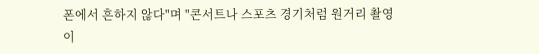폰에서 흔하지 않다"며 "콘서트나 스포츠 경기처럼 원거리 촬영이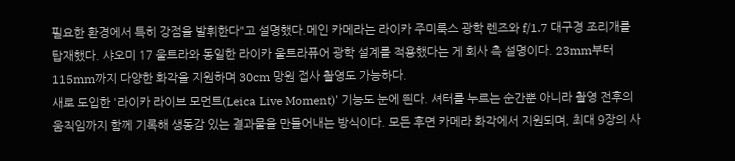필요한 환경에서 특히 강점을 발휘한다"고 설명했다.메인 카메라는 라이카 주미룩스 광학 렌즈와 f/1.7 대구경 조리개를 탑재했다. 샤오미 17 울트라와 동일한 라이카 울트라퓨어 광학 설계를 적용했다는 게 회사 측 설명이다. 23mm부터 115mm까지 다양한 화각을 지원하며 30cm 망원 접사 촬영도 가능하다.
새로 도입한 '라이카 라이브 모먼트(Leica Live Moment)' 기능도 눈에 띈다. 셔터를 누르는 순간뿐 아니라 촬영 전후의 움직임까지 함께 기록해 생동감 있는 결과물을 만들어내는 방식이다. 모든 후면 카메라 화각에서 지원되며, 최대 9장의 사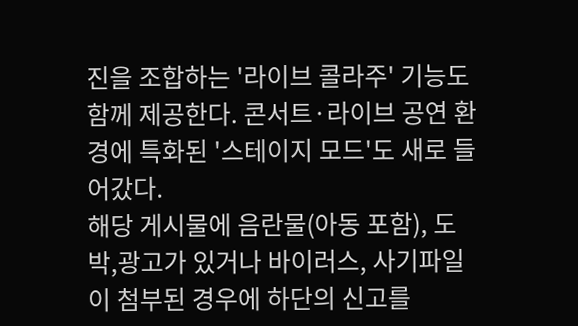진을 조합하는 '라이브 콜라주' 기능도 함께 제공한다. 콘서트·라이브 공연 환경에 특화된 '스테이지 모드'도 새로 들어갔다.
해당 게시물에 음란물(아동 포함), 도박,광고가 있거나 바이러스, 사기파일이 첨부된 경우에 하단의 신고를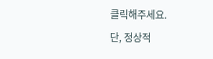클릭해주세요.
단, 정상적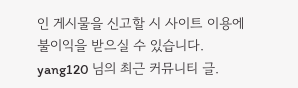인 게시물을 신고할 시 사이트 이용에 불이익을 받으실 수 있습니다.
yang120 님의 최근 커뮤니티 글.